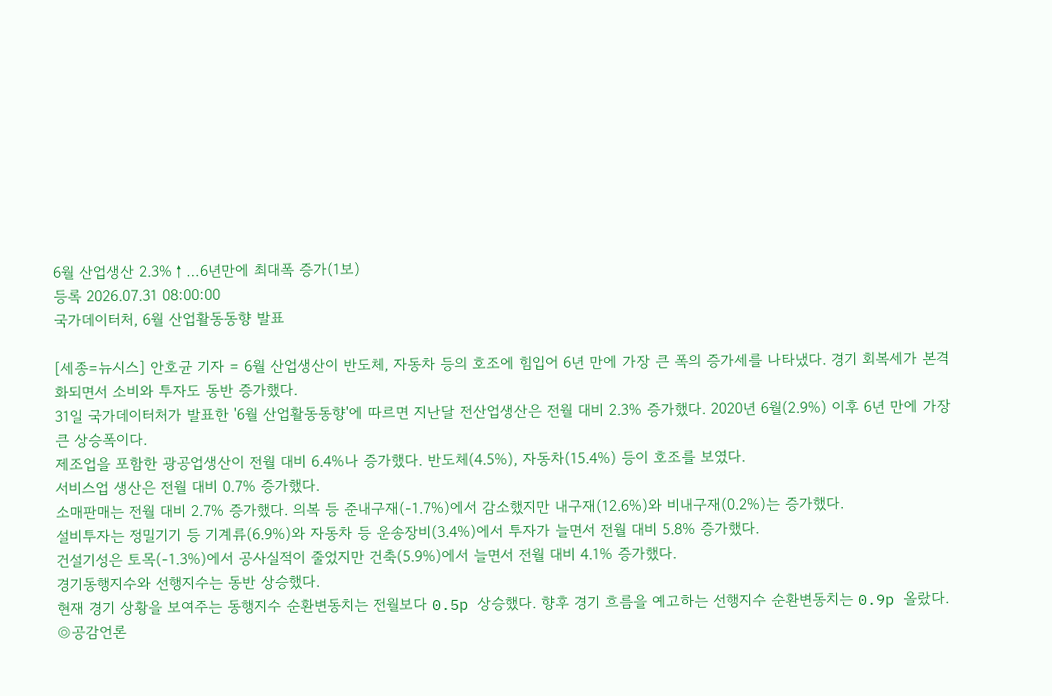6월 산업생산 2.3%↑…6년만에 최대폭 증가(1보)
등록 2026.07.31 08:00:00
국가데이터처, 6월 산업활동동향 발표

[세종=뉴시스] 안호균 기자 = 6월 산업생산이 반도체, 자동차 등의 호조에 힘입어 6년 만에 가장 큰 폭의 증가세를 나타냈다. 경기 회복세가 본격화되면서 소비와 투자도 동반 증가했다.
31일 국가데이터처가 발표한 '6월 산업활동동향'에 따르면 지난달 전산업생산은 전월 대비 2.3% 증가했다. 2020년 6월(2.9%) 이후 6년 만에 가장 큰 상승폭이다.
제조업을 포함한 광공업생산이 전월 대비 6.4%나 증가했다. 반도체(4.5%), 자동차(15.4%) 등이 호조를 보였다.
서비스업 생산은 전월 대비 0.7% 증가했다.
소매판매는 전월 대비 2.7% 증가했다. 의복 등 준내구재(-1.7%)에서 감소했지만 내구재(12.6%)와 비내구재(0.2%)는 증가했다.
설비투자는 정밀기기 등 기계류(6.9%)와 자동차 등 운송장비(3.4%)에서 투자가 늘면서 전월 대비 5.8% 증가했다.
건설기성은 토목(-1.3%)에서 공사실적이 줄었지만 건축(5.9%)에서 늘면서 전월 대비 4.1% 증가했다.
경기동행지수와 선행지수는 동반 상승했다.
현재 경기 상황을 보여주는 동행지수 순환변동치는 전월보다 0.5p 상승했다. 향후 경기 흐름을 예고하는 선행지수 순환변동치는 0.9p 올랐다.
◎공감언론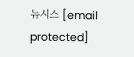뉴시스 [email protected]